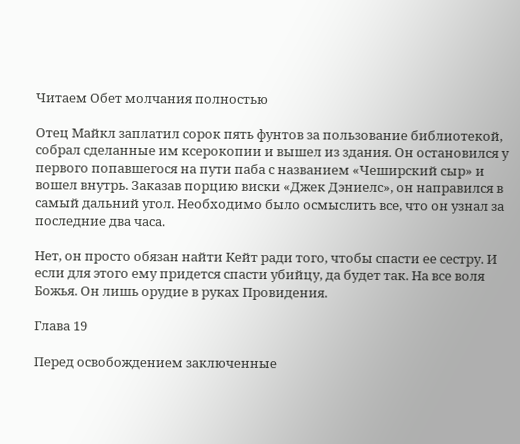Читаем Обет молчания полностью

Отец Майкл заплатил сорок пять фунтов за пользование библиотекой, собрал сделанные им ксерокопии и вышел из здания. Он остановился у первого попавшегося на пути паба с названием «Чеширский сыр» и вошел внутрь. Заказав порцию виски «Джек Дэниелс», он направился в самый дальний угол. Необходимо было осмыслить все, что он узнал за последние два часа.

Нет, он просто обязан найти Кейт ради того, чтобы спасти ее сестру. И если для этого ему придется спасти убийцу, да будет так. На все воля Божья. Он лишь орудие в руках Провидения.

Глава 19

Перед освобождением заключенные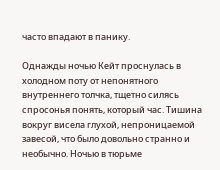часто впадают в панику.

Однажды ночью Кейт проснулась в холодном поту от непонятного внутреннего толчка, тщетно силясь спросонья понять, который час. Тишина вокруг висела глухой, непроницаемой завесой, что было довольно странно и необычно. Ночью в тюрьме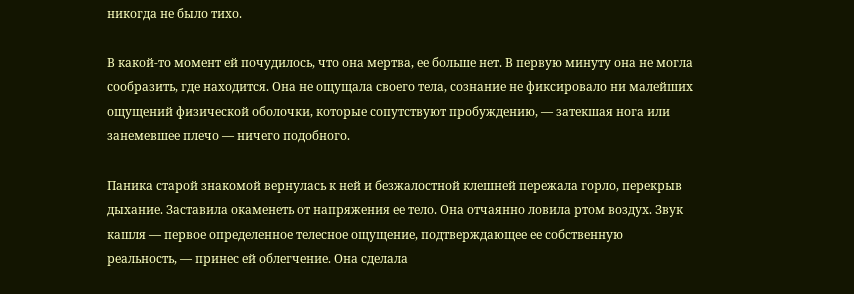никогда не было тихо.

В какой-то момент ей почудилось, что она мертва, ее больше нет. В первую минуту она не могла сообразить, где находится. Она не ощущала своего тела, сознание не фиксировало ни малейших ощущений физической оболочки, которые сопутствуют пробуждению, — затекшая нога или занемевшее плечо — ничего подобного.

Паника старой знакомой вернулась к ней и безжалостной клешней пережала горло, перекрыв дыхание. Заставила окаменеть от напряжения ее тело. Она отчаянно ловила ртом воздух. Звук кашля — первое определенное телесное ощущение, подтверждающее ее собственную реальность, — принес ей облегчение. Она сделала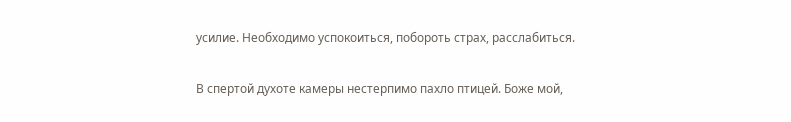усилие. Необходимо успокоиться, побороть страх, расслабиться.

В спертой духоте камеры нестерпимо пахло птицей. Боже мой,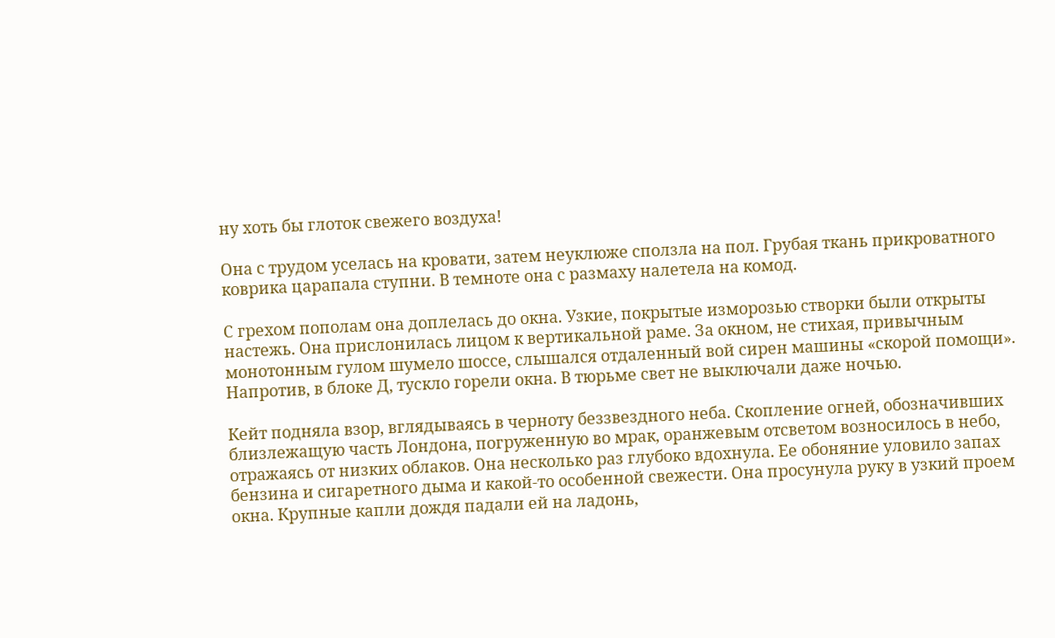ну хоть бы глоток свежего воздуха!

Она с трудом уселась на кровати, затем неуклюже сползла на пол. Грубая ткань прикроватного коврика царапала ступни. В темноте она с размаху налетела на комод.

С грехом пополам она доплелась до окна. Узкие, покрытые изморозью створки были открыты настежь. Она прислонилась лицом к вертикальной раме. За окном, не стихая, привычным монотонным гулом шумело шоссе, слышался отдаленный вой сирен машины «скорой помощи». Напротив, в блоке Д, тускло горели окна. В тюрьме свет не выключали даже ночью.

Кейт подняла взор, вглядываясь в черноту беззвездного неба. Скопление огней, обозначивших близлежащую часть Лондона, погруженную во мрак, оранжевым отсветом возносилось в небо, отражаясь от низких облаков. Она несколько раз глубоко вдохнула. Ее обоняние уловило запах бензина и сигаретного дыма и какой-то особенной свежести. Она просунула руку в узкий проем окна. Крупные капли дождя падали ей на ладонь,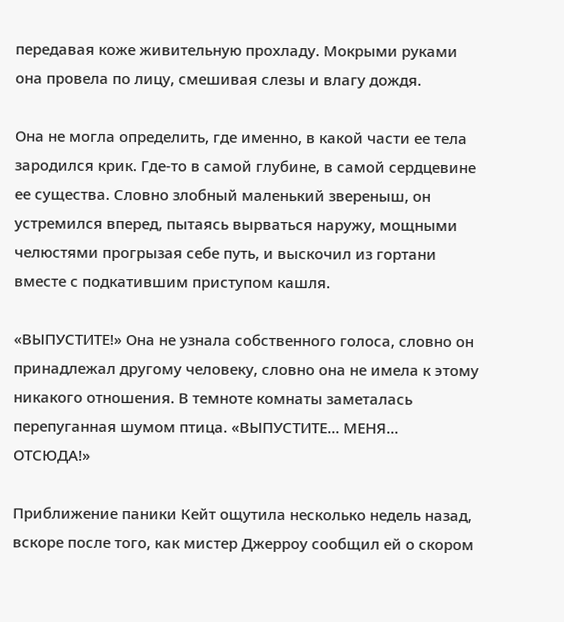передавая коже живительную прохладу. Мокрыми руками она провела по лицу, смешивая слезы и влагу дождя.

Она не могла определить, где именно, в какой части ее тела зародился крик. Где-то в самой глубине, в самой сердцевине ее существа. Словно злобный маленький звереныш, он устремился вперед, пытаясь вырваться наружу, мощными челюстями прогрызая себе путь, и выскочил из гортани вместе с подкатившим приступом кашля.

«ВЫПУСТИТЕ!» Она не узнала собственного голоса, словно он принадлежал другому человеку, словно она не имела к этому никакого отношения. В темноте комнаты заметалась перепуганная шумом птица. «ВЫПУСТИТЕ… МЕНЯ… ОТСЮДА!»

Приближение паники Кейт ощутила несколько недель назад, вскоре после того, как мистер Джерроу сообщил ей о скором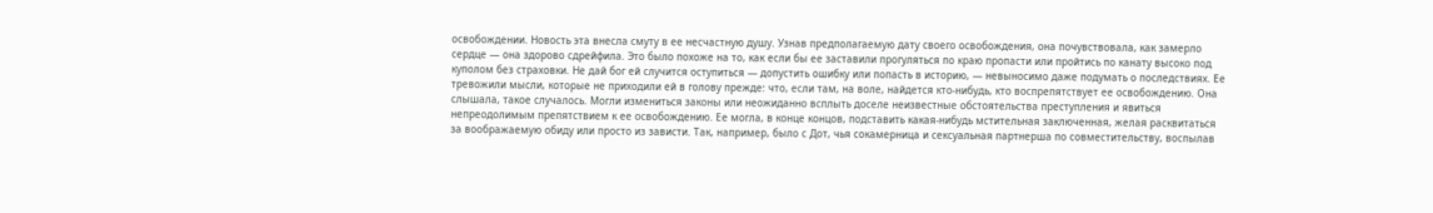освобождении. Новость эта внесла смуту в ее несчастную душу. Узнав предполагаемую дату своего освобождения, она почувствовала, как замерло сердце — она здорово сдрейфила. Это было похоже на то, как если бы ее заставили прогуляться по краю пропасти или пройтись по канату высоко под куполом без страховки. Не дай бог ей случится оступиться — допустить ошибку или попасть в историю, — невыносимо даже подумать о последствиях. Ее тревожили мысли, которые не приходили ей в голову прежде: что, если там, на воле, найдется кто-нибудь, кто воспрепятствует ее освобождению. Она слышала, такое случалось. Могли измениться законы или неожиданно всплыть доселе неизвестные обстоятельства преступления и явиться непреодолимым препятствием к ее освобождению. Ее могла, в конце концов, подставить какая-нибудь мстительная заключенная, желая расквитаться за воображаемую обиду или просто из зависти. Так, например, было с Дот, чья сокамерница и сексуальная партнерша по совместительству, воспылав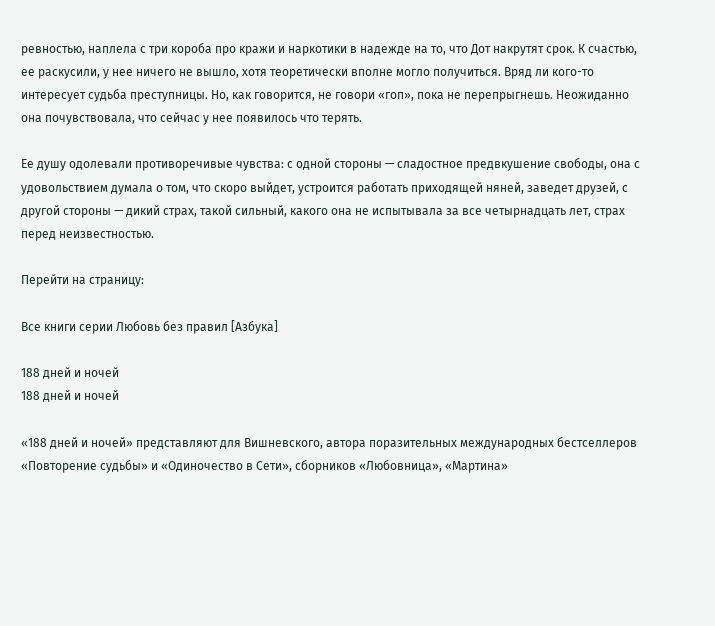ревностью, наплела с три короба про кражи и наркотики в надежде на то, что Дот накрутят срок. К счастью, ее раскусили, у нее ничего не вышло, хотя теоретически вполне могло получиться. Вряд ли кого-то интересует судьба преступницы. Но, как говорится, не говори «гоп», пока не перепрыгнешь. Неожиданно она почувствовала, что сейчас у нее появилось что терять.

Ее душу одолевали противоречивые чувства: с одной стороны — сладостное предвкушение свободы, она с удовольствием думала о том, что скоро выйдет, устроится работать приходящей няней, заведет друзей, с другой стороны — дикий страх, такой сильный, какого она не испытывала за все четырнадцать лет, страх перед неизвестностью.

Перейти на страницу:

Все книги серии Любовь без правил [Азбука]

188 дней и ночей
188 дней и ночей

«188 дней и ночей» представляют для Вишневского, автора поразительных международных бестселлеров «Повторение судьбы» и «Одиночество в Сети», сборников «Любовница», «Мартина»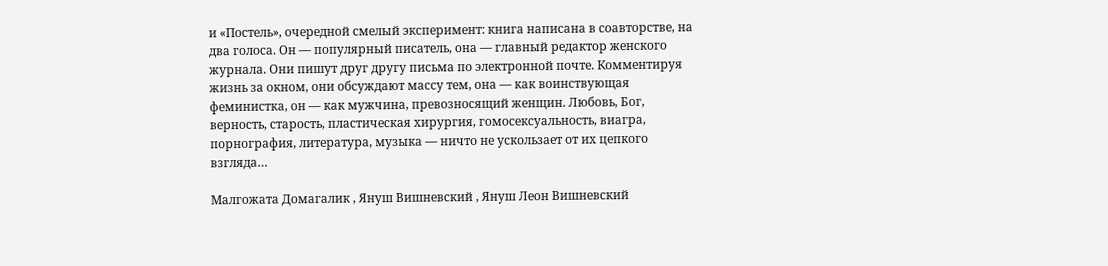и «Постель», очередной смелый эксперимент: книга написана в соавторстве, на два голоса. Он — популярный писатель, она — главный редактор женского журнала. Они пишут друг другу письма по электронной почте. Комментируя жизнь за окном, они обсуждают массу тем, она — как воинствующая феминистка, он — как мужчина, превозносящий женщин. Любовь, Бог, верность, старость, пластическая хирургия, гомосексуальность, виагра, порнография, литература, музыка — ничто не ускользает от их цепкого взгляда…

Малгожата Домагалик , Януш Вишневский , Януш Леон Вишневский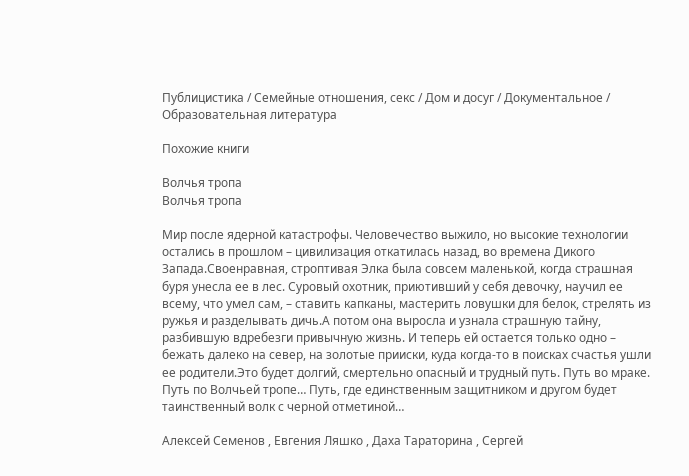Публицистика / Семейные отношения, секс / Дом и досуг / Документальное / Образовательная литература

Похожие книги

Волчья тропа
Волчья тропа

Мир после ядерной катастрофы. Человечество выжило, но высокие технологии остались в прошлом – цивилизация откатилась назад, во времена Дикого Запада.Своенравная, строптивая Элка была совсем маленькой, когда страшная буря унесла ее в лес. Суровый охотник, приютивший у себя девочку, научил ее всему, что умел сам, – ставить капканы, мастерить ловушки для белок, стрелять из ружья и разделывать дичь.А потом она выросла и узнала страшную тайну, разбившую вдребезги привычную жизнь. И теперь ей остается только одно – бежать далеко на север, на золотые прииски, куда когда-то в поисках счастья ушли ее родители.Это будет долгий, смертельно опасный и трудный путь. Путь во мраке. Путь по Волчьей тропе… Путь, где единственным защитником и другом будет таинственный волк с черной отметиной…

Алексей Семенов , Евгения Ляшко , Даха Тараторина , Сергей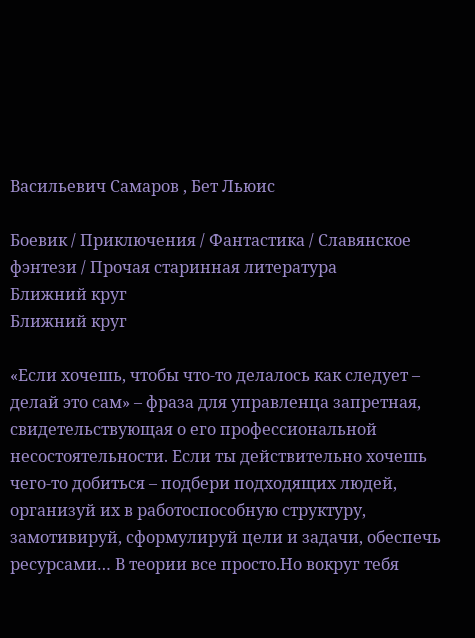Васильевич Самаров , Бет Льюис

Боевик / Приключения / Фантастика / Славянское фэнтези / Прочая старинная литература
Ближний круг
Ближний круг

«Если хочешь, чтобы что-то делалось как следует – делай это сам» – фраза для управленца запретная, свидетельствующая о его профессиональной несостоятельности. Если ты действительно хочешь чего-то добиться – подбери подходящих людей, организуй их в работоспособную структуру, замотивируй, сформулируй цели и задачи, обеспечь ресурсами… В теории все просто.Но вокруг тебя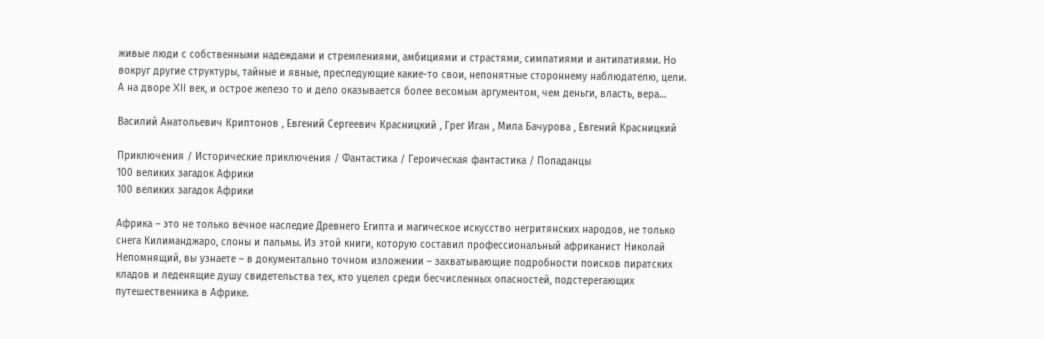живые люди с собственными надеждами и стремлениями, амбициями и страстями, симпатиями и антипатиями. Но вокруг другие структуры, тайные и явные, преследующие какие-то свои, непонятные стороннему наблюдателю, цели. А на дворе XII век, и острое железо то и дело оказывается более весомым аргументом, чем деньги, власть, вера…

Василий Анатольевич Криптонов , Евгений Сергеевич Красницкий , Грег Иган , Мила Бачурова , Евгений Красницкий

Приключения / Исторические приключения / Фантастика / Героическая фантастика / Попаданцы
100 великих загадок Африки
100 великих загадок Африки

Африка – это не только вечное наследие Древнего Египта и магическое искусство негритянских народов, не только снега Килиманджаро, слоны и пальмы. Из этой книги, которую составил профессиональный африканист Николай Непомнящий, вы узнаете – в документально точном изложении – захватывающие подробности поисков пиратских кладов и леденящие душу свидетельства тех, кто уцелел среди бесчисленных опасностей, подстерегающих путешественника в Африке.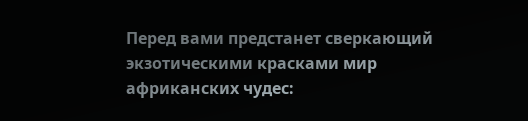Перед вами предстанет сверкающий экзотическими красками мир африканских чудес: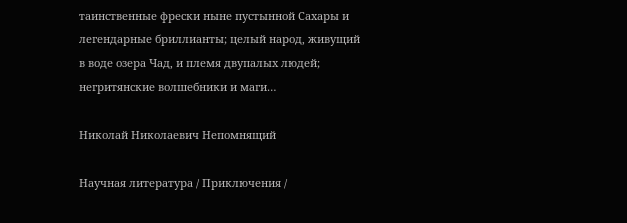таинственные фрески ныне пустынной Сахары и легендарные бриллианты; целый народ, живущий в воде озера Чад, и племя двупалых людей; негритянские волшебники и маги…

Николай Николаевич Непомнящий

Научная литература / Приключения /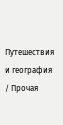Путешествия и география / Прочая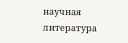научная литература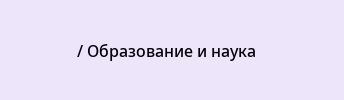/ Образование и наука